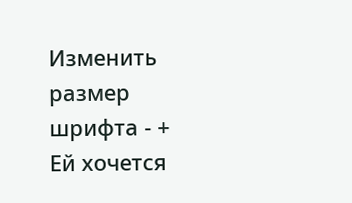Изменить размер шрифта - +
Ей хочется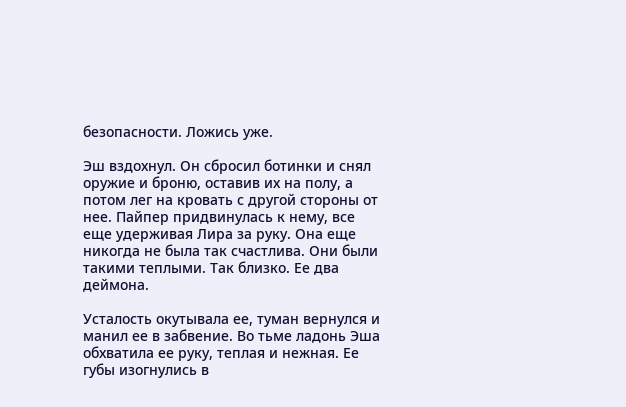безопасности. Ложись уже.

Эш вздохнул. Он сбросил ботинки и снял оружие и броню, оставив их на полу, а потом лег на кровать с другой стороны от нее. Пайпер придвинулась к нему, все еще удерживая Лира за руку. Она еще никогда не была так счастлива. Они были такими теплыми. Так близко. Ее два деймона.

Усталость окутывала ее, туман вернулся и манил ее в забвение. Во тьме ладонь Эша обхватила ее руку, теплая и нежная. Ее губы изогнулись в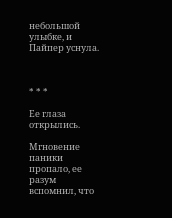небольшой улыбке, и Пайпер уснула.



* * *

Ее глаза открылись.

Мгновение паники пропало, ее разум вспомнил, что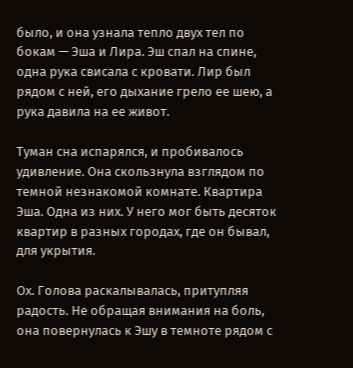было, и она узнала тепло двух тел по бокам — Эша и Лира. Эш спал на спине, одна рука свисала с кровати. Лир был рядом с ней, его дыхание грело ее шею, а рука давила на ее живот.

Туман сна испарялся, и пробивалось удивление. Она скользнула взглядом по темной незнакомой комнате. Квартира Эша. Одна из них. У него мог быть десяток квартир в разных городах, где он бывал, для укрытия.

Ох. Голова раскалывалась, притупляя радость. Не обращая внимания на боль, она повернулась к Эшу в темноте рядом с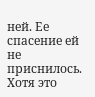ней. Ее спасение ей не приснилось. Хотя это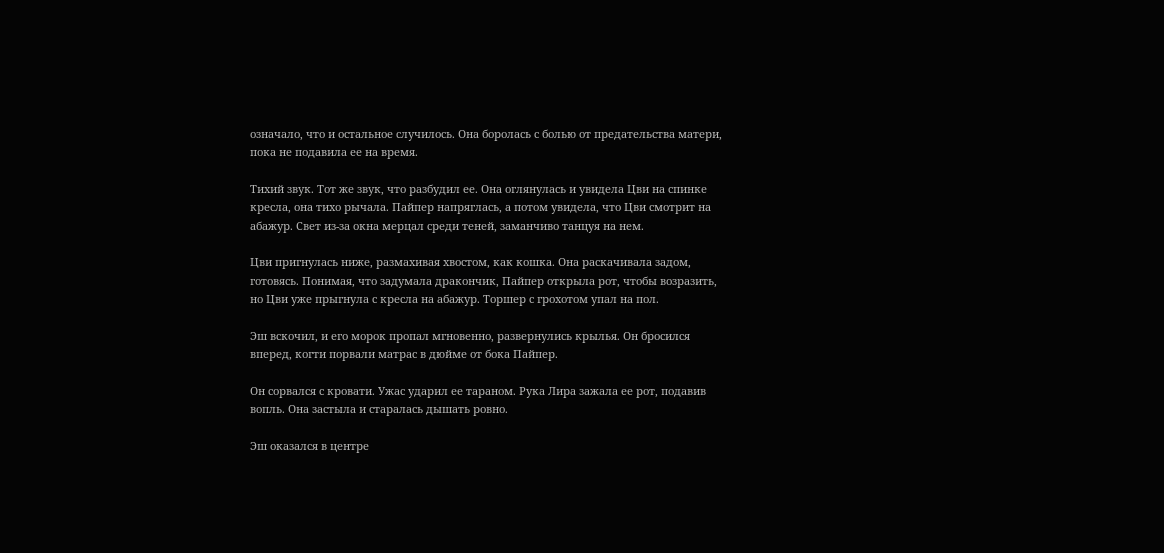означало, что и остальное случилось. Она боролась с болью от предательства матери, пока не подавила ее на время.

Тихий звук. Тот же звук, что разбудил ее. Она оглянулась и увидела Цви на спинке кресла, она тихо рычала. Пайпер напряглась, а потом увидела, что Цви смотрит на абажур. Свет из-за окна мерцал среди теней, заманчиво танцуя на нем.

Цви пригнулась ниже, размахивая хвостом, как кошка. Она раскачивала задом, готовясь. Понимая, что задумала дракончик, Пайпер открыла рот, чтобы возразить, но Цви уже прыгнула с кресла на абажур. Торшер с грохотом упал на пол.

Эш вскочил, и его морок пропал мгновенно, развернулись крылья. Он бросился вперед, когти порвали матрас в дюйме от бока Пайпер.

Он сорвался с кровати. Ужас ударил ее тараном. Рука Лира зажала ее рот, подавив вопль. Она застыла и старалась дышать ровно.

Эш оказался в центре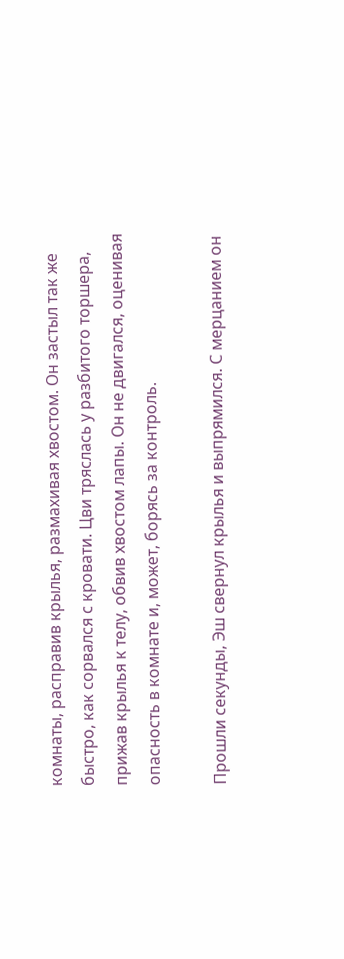комнаты, расправив крылья, размахивая хвостом. Он застыл так же быстро, как сорвался с кровати. Цви тряслась у разбитого торшера, прижав крылья к телу, обвив хвостом лапы. Он не двигался, оценивая опасность в комнате и, может, борясь за контроль.

Прошли секунды, Эш свернул крылья и выпрямился. С мерцанием он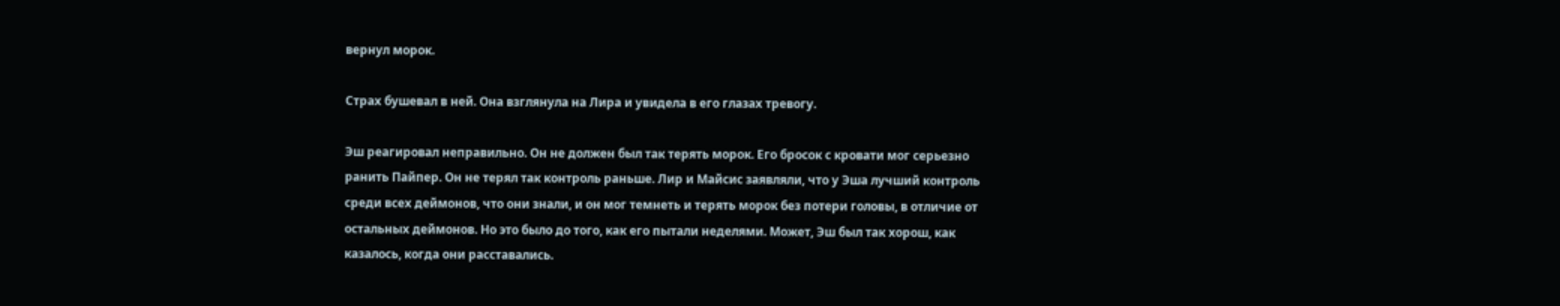вернул морок.

Страх бушевал в ней. Она взглянула на Лира и увидела в его глазах тревогу.

Эш реагировал неправильно. Он не должен был так терять морок. Его бросок с кровати мог серьезно ранить Пайпер. Он не терял так контроль раньше. Лир и Майсис заявляли, что у Эша лучший контроль среди всех деймонов, что они знали, и он мог темнеть и терять морок без потери головы, в отличие от остальных деймонов. Но это было до того, как его пытали неделями. Может, Эш был так хорош, как казалось, когда они расставались.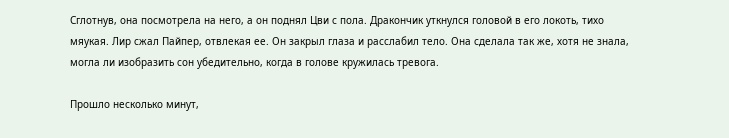Сглотнув, она посмотрела на него, а он поднял Цви с пола. Дракончик уткнулся головой в его локоть, тихо мяукая. Лир сжал Пайпер, отвлекая ее. Он закрыл глаза и расслабил тело. Она сделала так же, хотя не знала, могла ли изобразить сон убедительно, когда в голове кружилась тревога.

Прошло несколько минут,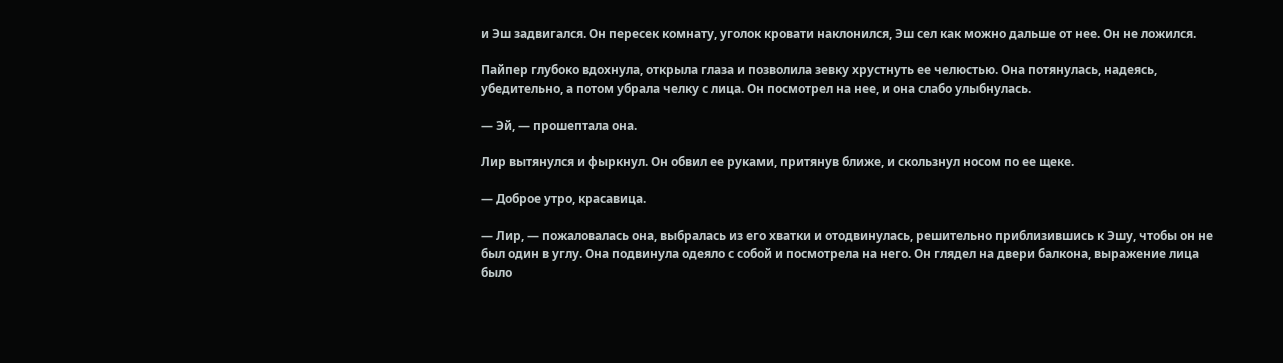и Эш задвигался. Он пересек комнату, уголок кровати наклонился, Эш сел как можно дальше от нее. Он не ложился.

Пайпер глубоко вдохнула, открыла глаза и позволила зевку хрустнуть ее челюстью. Она потянулась, надеясь, убедительно, а потом убрала челку с лица. Он посмотрел на нее, и она слабо улыбнулась.

— Эй, — прошептала она.

Лир вытянулся и фыркнул. Он обвил ее руками, притянув ближе, и скользнул носом по ее щеке.

— Доброе утро, красавица.

— Лир, — пожаловалась она, выбралась из его хватки и отодвинулась, решительно приблизившись к Эшу, чтобы он не был один в углу. Она подвинула одеяло с собой и посмотрела на него. Он глядел на двери балкона, выражение лица было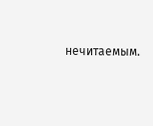нечитаемым.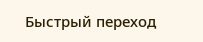Быстрый переход